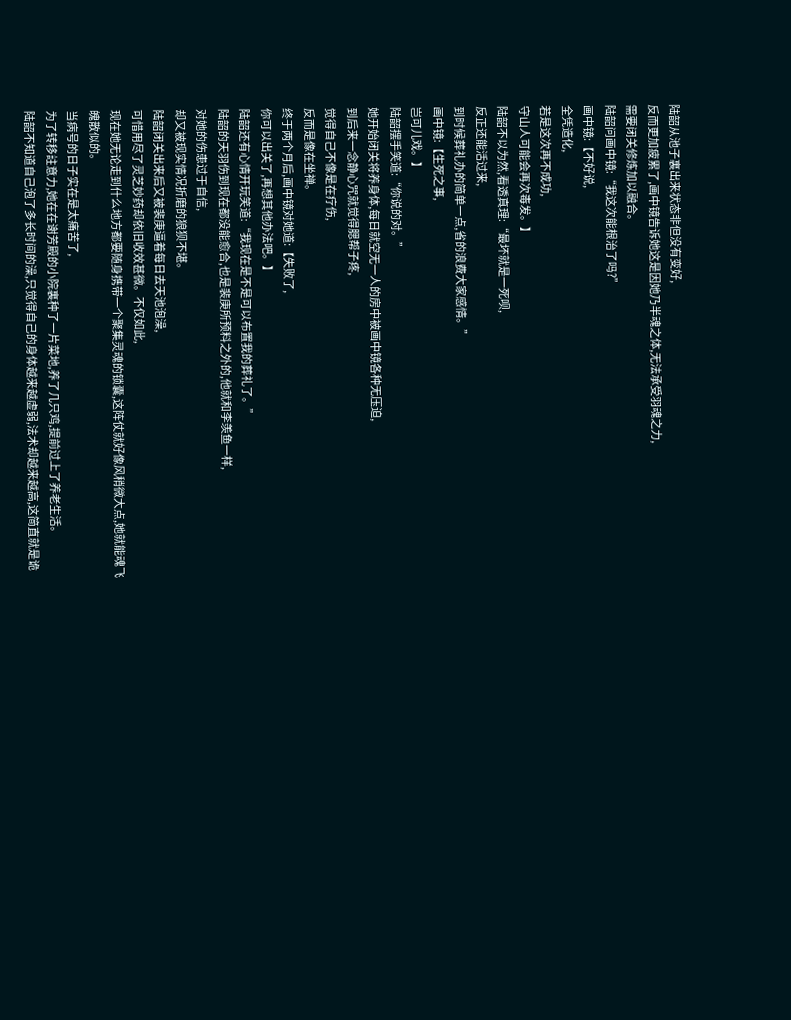陆韶从池子裏出来状态非但没有变好,
反而更加疲累了,画中镜告诉她这是因她乃半魂之体,无法承受羽魂之力,
需要闭关修炼加以融合。
陆韶问画中镜:“我这次能根治了吗?”
画中镜:【不好说,
全凭造化,
若是这次再不成功,
守山人可能会再次毒发。】
陆韶不以为然,看透真理:“最坏就是一死呗,
反正还能活过来,
到时候葬礼办的简单一点,省的浪费大家感情。”
画中镜:【生死之事,
岂可儿戏。】
陆韶摆手笑道:“你说的对。”
她开始闭关将养身体,每日就空无一人的房中被画中镜各种无压迫,
到后来一念静心咒就觉得腮帮子疼,
觉得自己不像是在疗伤,
反而是像在坐禅。
终于两个月后,画中镜对她道:【失败了,
你可以出关了,再想其他办法吧。】
陆韶还有心情开玩笑道:“我现在是不是可以布置我的葬礼了。”
陆韶的天羽伤到现在都没能愈合,也是裴庚所预料之外的,他就和李羡鱼一样,
对她的伤患过于自信,
却又被现实情况折磨的狼狈不堪。
陆韶闭关出来后又被裴庚逼着每日去天池泡澡,
可惜用尽了灵芝妙药却依旧收效甚微。不仅如此,
现在她无论走到什么地方都要随身携带一个聚集灵魂的锁囊,这阵仗就好像风稍微大点,她就能魂飞魄散似的。
当病号的日子实在是太痛苦了,
为了转移註意力,她在在谢芳殿的小院裏种了一片菜地,养了几只鸡,提前过上了养老生活。
陆韶不知道自己泡了多长时间的澡,只觉得自己的身体越来越虚弱,法术却越来越高,这简直就是诡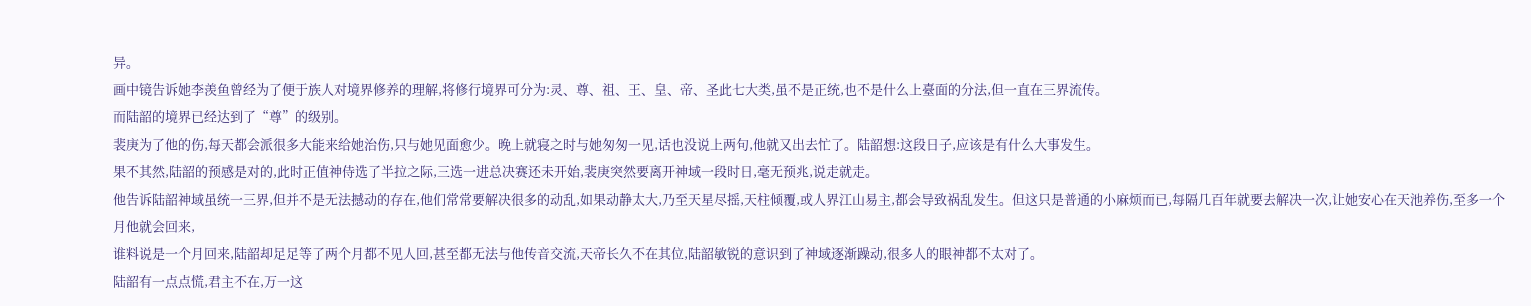异。
画中镜告诉她李羡鱼曾经为了便于族人对境界修养的理解,将修行境界可分为:灵、尊、祖、王、皇、帝、圣此七大类,虽不是正统,也不是什么上臺面的分法,但一直在三界流传。
而陆韶的境界已经达到了“尊”的级别。
裴庚为了他的伤,每天都会派很多大能来给她治伤,只与她见面愈少。晚上就寝之时与她匆匆一见,话也没说上两句,他就又出去忙了。陆韶想:这段日子,应该是有什么大事发生。
果不其然,陆韶的预感是对的,此时正值神侍选了半拉之际,三选一进总决赛还未开始,裴庚突然要离开神域一段时日,毫无预兆,说走就走。
他告诉陆韶神域虽统一三界,但并不是无法撼动的存在,他们常常要解决很多的动乱,如果动静太大,乃至天星尽摇,天柱倾覆,或人界江山易主,都会导致祸乱发生。但这只是普通的小麻烦而已,每隔几百年就要去解决一次,让她安心在天池养伤,至多一个月他就会回来,
谁料说是一个月回来,陆韶却足足等了两个月都不见人回,甚至都无法与他传音交流,天帝长久不在其位,陆韶敏锐的意识到了神域逐渐躁动,很多人的眼神都不太对了。
陆韶有一点点慌,君主不在,万一这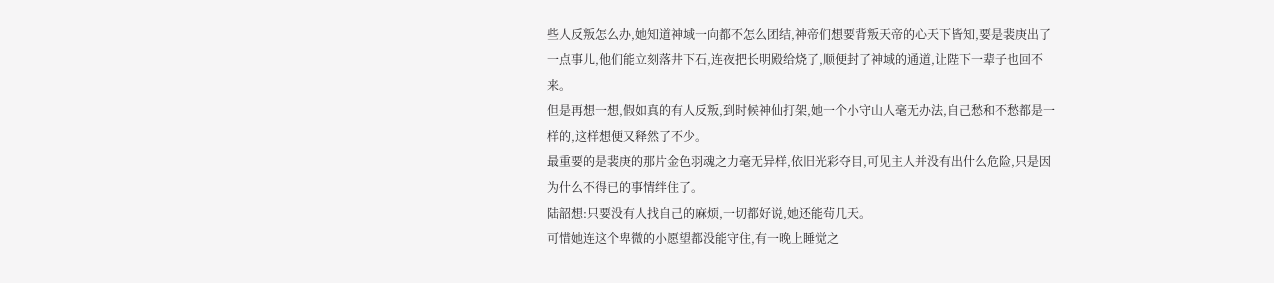些人反叛怎么办,她知道神域一向都不怎么团结,神帝们想要背叛天帝的心天下皆知,要是裴庚出了一点事儿,他们能立刻落井下石,连夜把长明殿给烧了,顺便封了神域的通道,让陛下一辈子也回不来。
但是再想一想,假如真的有人反叛,到时候神仙打架,她一个小守山人毫无办法,自己愁和不愁都是一样的,这样想便又释然了不少。
最重要的是裴庚的那片金色羽魂之力毫无异样,依旧光彩夺目,可见主人并没有出什么危险,只是因为什么不得已的事情绊住了。
陆韶想:只要没有人找自己的麻烦,一切都好说,她还能茍几天。
可惜她连这个卑微的小愿望都没能守住,有一晚上睡觉之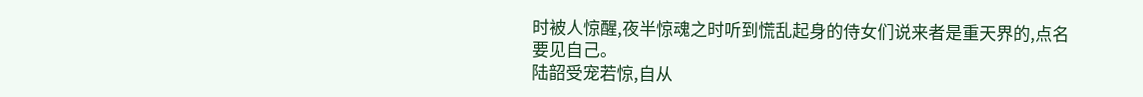时被人惊醒,夜半惊魂之时听到慌乱起身的侍女们说来者是重天界的,点名要见自己。
陆韶受宠若惊,自从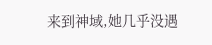来到神域,她几乎没遇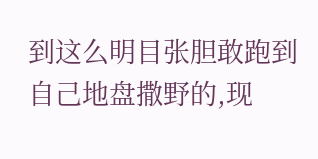到这么明目张胆敢跑到自己地盘撒野的,现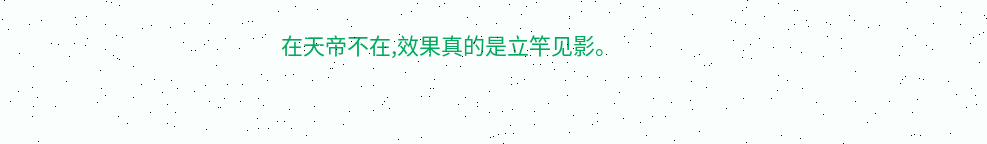在天帝不在,效果真的是立竿见影。